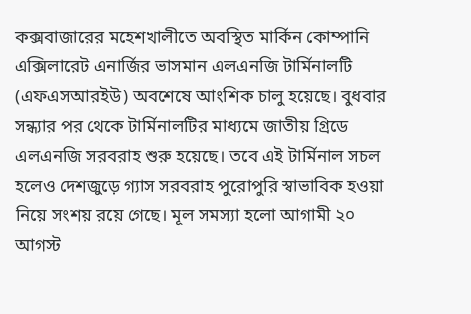কক্সবাজারের মহেশখালীতে অবস্থিত মার্কিন কোম্পানি এক্সিলারেট এনার্জির ভাসমান এলএনজি টার্মিনালটি (এফএসআরইউ) অবশেষে আংশিক চালু হয়েছে। বুধবার সন্ধ্যার পর থেকে টার্মিনালটির মাধ্যমে জাতীয় গ্রিডে এলএনজি সরবরাহ শুরু হয়েছে। তবে এই টার্মিনাল সচল হলেও দেশজুড়ে গ্যাস সরবরাহ পুরোপুরি স্বাভাবিক হওয়া নিয়ে সংশয় রয়ে গেছে। মূল সমস্যা হলো আগামী ২০ আগস্ট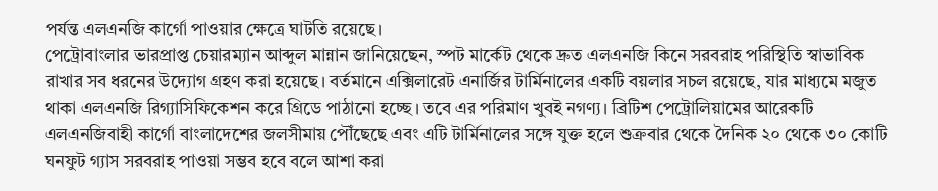পর্যন্ত এলএনজি কার্গো পাওয়ার ক্ষেত্রে ঘাটতি রয়েছে।
পেট্রোবাংলার ভারপ্রাপ্ত চেয়ারম্যান আব্দুল মান্নান জানিয়েছেন, স্পট মার্কেট থেকে দ্রুত এলএনজি কিনে সরবরাহ পরিস্থিতি স্বাভাবিক রাখার সব ধরনের উদ্যোগ গ্রহণ করা হয়েছে। বর্তমানে এক্সিলারেট এনার্জির টার্মিনালের একটি বয়লার সচল রয়েছে, যার মাধ্যমে মজুত থাকা এলএনজি রিগ্যাসিফিকেশন করে গ্রিডে পাঠানো হচ্ছে। তবে এর পরিমাণ খুবই নগণ্য। ব্রিটিশ পেট্রোলিয়ামের আরেকটি এলএনজিবাহী কার্গো বাংলাদেশের জলসীমায় পৌঁছেছে এবং এটি টার্মিনালের সঙ্গে যুক্ত হলে শুক্রবার থেকে দৈনিক ২০ থেকে ৩০ কোটি ঘনফুট গ্যাস সরবরাহ পাওয়া সম্ভব হবে বলে আশা করা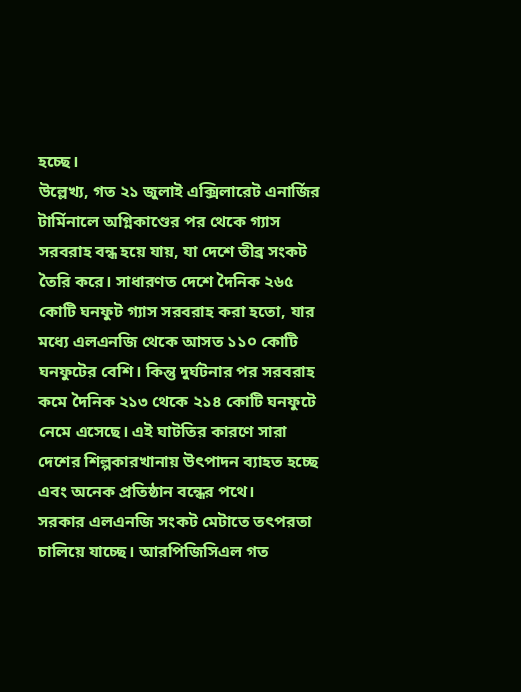হচ্ছে।
উল্লেখ্য, গত ২১ জুলাই এক্সিলারেট এনার্জির টার্মিনালে অগ্নিকাণ্ডের পর থেকে গ্যাস সরবরাহ বন্ধ হয়ে যায়, যা দেশে তীব্র সংকট তৈরি করে। সাধারণত দেশে দৈনিক ২৬৫ কোটি ঘনফুট গ্যাস সরবরাহ করা হতো, যার মধ্যে এলএনজি থেকে আসত ১১০ কোটি ঘনফুটের বেশি। কিন্তু দুর্ঘটনার পর সরবরাহ কমে দৈনিক ২১৩ থেকে ২১৪ কোটি ঘনফুটে নেমে এসেছে। এই ঘাটতির কারণে সারা দেশের শিল্পকারখানায় উৎপাদন ব্যাহত হচ্ছে এবং অনেক প্রতিষ্ঠান বন্ধের পথে।
সরকার এলএনজি সংকট মেটাতে তৎপরতা চালিয়ে যাচ্ছে। আরপিজিসিএল গত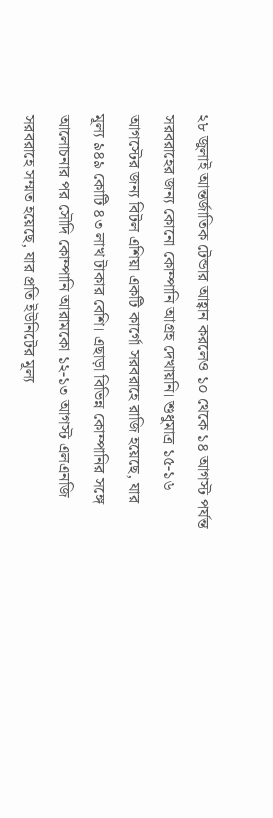২৮ জুলাই আন্তর্জাতিক টেন্ডার আহ্বান করলেও ১০ থেকে ১৪ আগস্ট পর্যন্ত সরবরাহের জন্য কোনো কোম্পানি আগ্রহ দেখায়নি। শুধুমাত্র ১৫-১৬ আগস্টের জন্য বিটল এশিয়া একটি কার্গো সরবরাহে রাজি হয়েছে, যার মূল্য ৯৪৯ কোটি ৪৩ লাখ টাকার বেশি। এছাড়া বিভিন্ন কোম্পানির সঙ্গে আলোচনার পর সৌদি কোম্পানি আরামকো ১২-১৩ আগস্ট এলএনজি সরবরাহে সম্মত হয়েছে, যার প্রতি ইউনিটের মূল্য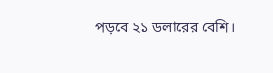পড়বে ২১ ডলারের বেশি।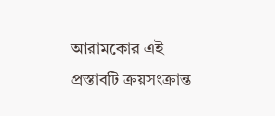আরামকোর এই প্রস্তাবটি ক্রয়সংক্রান্ত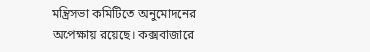মন্ত্রিসভা কমিটিতে অনুমোদনের অপেক্ষায় রয়েছে। কক্সবাজারে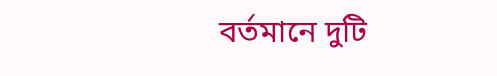বর্তমানে দুটি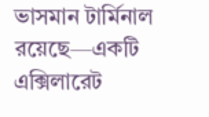ভাসমান টার্মিনাল রয়েছে—একটি এক্সিলারেট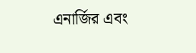এনার্জির এবং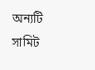অন্যটি সামিট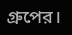গ্রুপের।